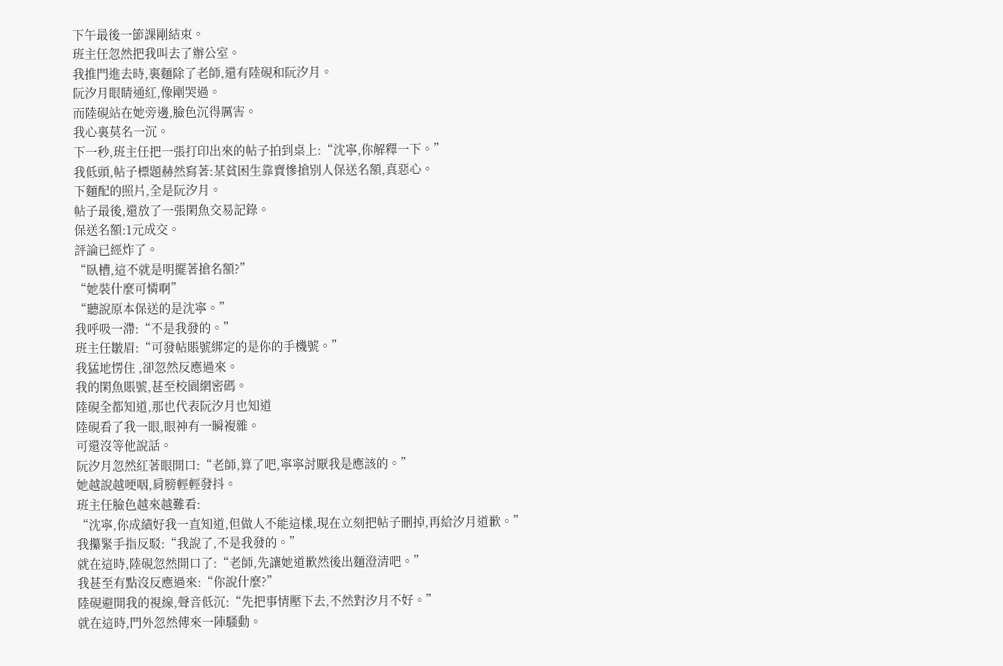下午最後一節課剛結束。
班主任忽然把我叫去了辦公室。
我推門進去時,裏麵除了老師,還有陸硯和阮汐月。
阮汐月眼睛通紅,像剛哭過。
而陸硯站在她旁邊,臉色沉得厲害。
我心裏莫名一沉。
下一秒,班主任把一張打印出來的帖子拍到桌上:“沈寧,你解釋一下。”
我低頭,帖子標題赫然寫著:某貧困生靠賣慘搶別人保送名額,真惡心。
下麵配的照片,全是阮汐月。
帖子最後,還放了一張閑魚交易記錄。
保送名額:1元成交。
評論已經炸了。
“臥槽,這不就是明擺著搶名額?”
“她裝什麼可憐啊”
“聽說原本保送的是沈寧。”
我呼吸一滯:“不是我發的。”
班主任皺眉:“可發帖賬號綁定的是你的手機號。”
我猛地愣住 ,卻忽然反應過來。
我的閑魚賬號,甚至校園網密碼。
陸硯全都知道,那也代表阮汐月也知道
陸硯看了我一眼,眼神有一瞬複雜。
可還沒等他說話。
阮汐月忽然紅著眼開口:“老師,算了吧,寧寧討厭我是應該的。”
她越說越哽咽,肩膀輕輕發抖。
班主任臉色越來越難看:
“沈寧,你成績好我一直知道,但做人不能這樣,現在立刻把帖子刪掉,再給汐月道歉。”
我攥緊手指反駁:“我說了,不是我發的。”
就在這時,陸硯忽然開口了:“老師,先讓她道歉然後出麵澄清吧。”
我甚至有點沒反應過來:“你說什麼?”
陸硯避開我的視線,聲音低沉:“先把事情壓下去,不然對汐月不好。”
就在這時,門外忽然傳來一陣騷動。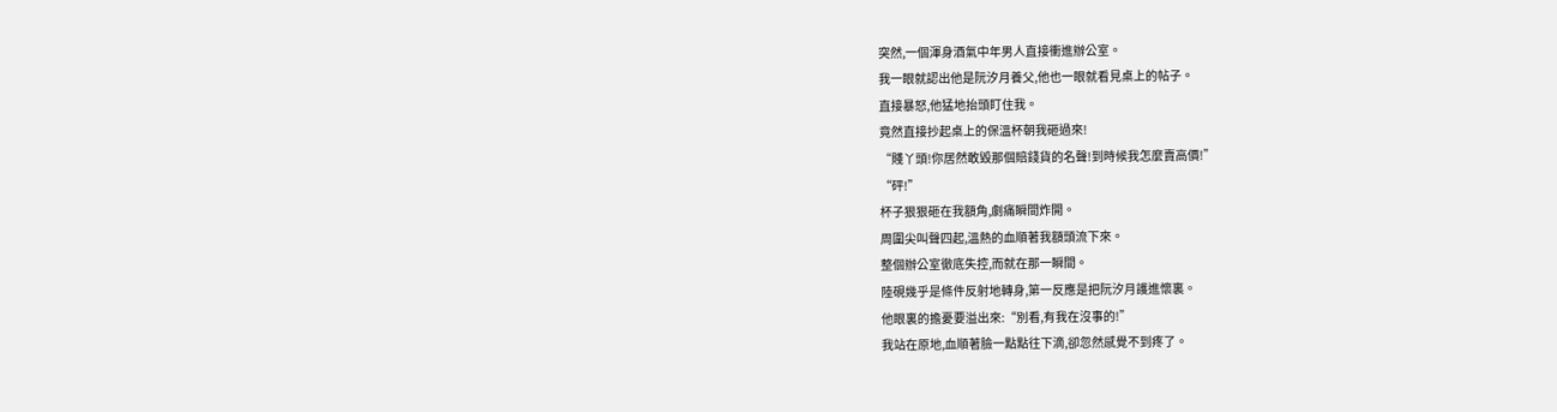突然,一個渾身酒氣中年男人直接衝進辦公室。
我一眼就認出他是阮汐月養父,他也一眼就看見桌上的帖子。
直接暴怒,他猛地抬頭盯住我。
竟然直接抄起桌上的保溫杯朝我砸過來!
“賤丫頭!你居然敢毀那個賠錢貨的名聲!到時候我怎麼賣高價!”
“砰!”
杯子狠狠砸在我額角,劇痛瞬間炸開。
周圍尖叫聲四起,溫熱的血順著我額頭流下來。
整個辦公室徹底失控,而就在那一瞬間。
陸硯幾乎是條件反射地轉身,第一反應是把阮汐月護進懷裏。
他眼裏的擔憂要溢出來:“別看,有我在沒事的!”
我站在原地,血順著臉一點點往下滴,卻忽然感覺不到疼了。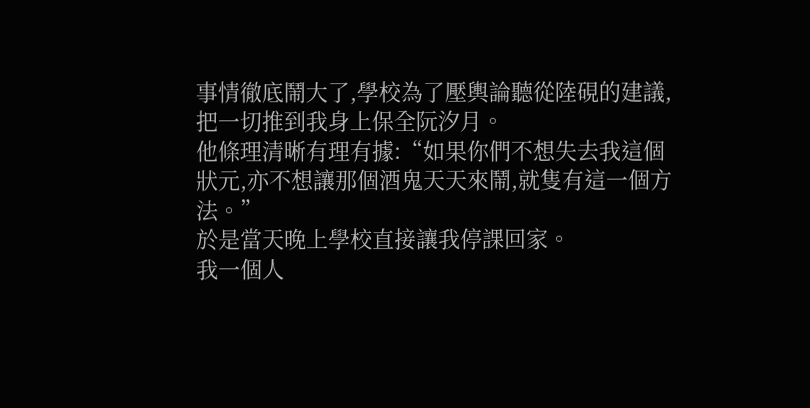事情徹底鬧大了,學校為了壓輿論聽從陸硯的建議,把一切推到我身上保全阮汐月。
他條理清晰有理有據:“如果你們不想失去我這個狀元,亦不想讓那個酒鬼天天來鬧,就隻有這一個方法。”
於是當天晚上學校直接讓我停課回家。
我一個人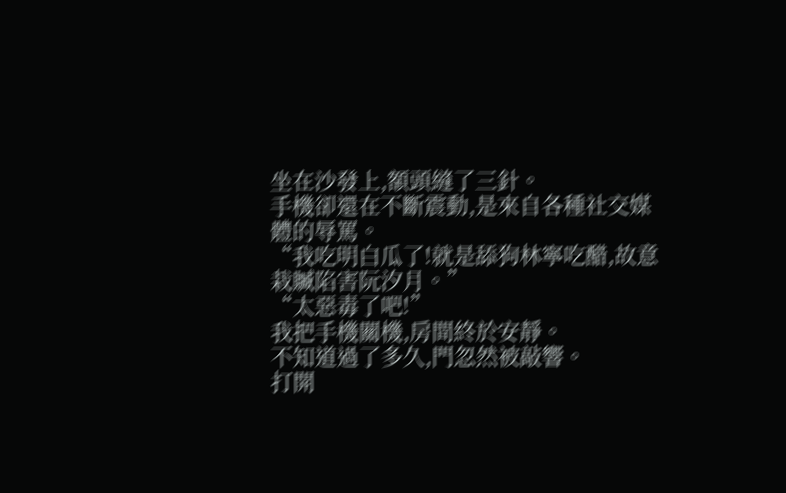坐在沙發上,額頭縫了三針。
手機卻還在不斷震動,是來自各種社交媒體的辱罵。
“我吃明白瓜了!就是舔狗林寧吃醋,故意栽贓陷害阮汐月。”
“太惡毒了吧!”
我把手機關機,房間終於安靜。
不知道過了多久,門忽然被敲響。
打開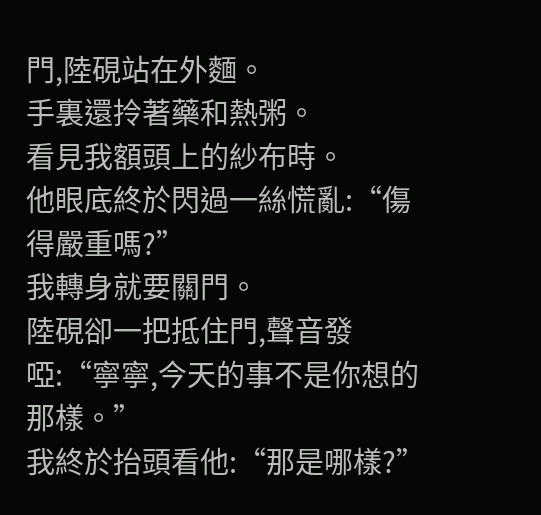門,陸硯站在外麵。
手裏還拎著藥和熱粥。
看見我額頭上的紗布時。
他眼底終於閃過一絲慌亂:“傷得嚴重嗎?”
我轉身就要關門。
陸硯卻一把抵住門,聲音發啞:“寧寧,今天的事不是你想的那樣。”
我終於抬頭看他:“那是哪樣?”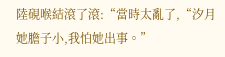陸硯喉結滾了滾:“當時太亂了,“汐月她膽子小,我怕她出事。”